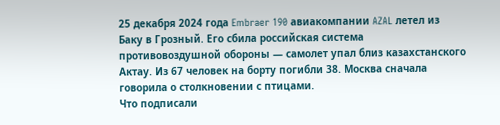25 декабря 2024 года Embraer 190 авиакомпании AZAL летел из Баку в Грозный. Его сбила российская система противовоздушной обороны — самолет упал близ казахстанского Актау. Из 67 человек на борту погибли 38. Москва сначала говорила о столкновении с птицами.
Что подписали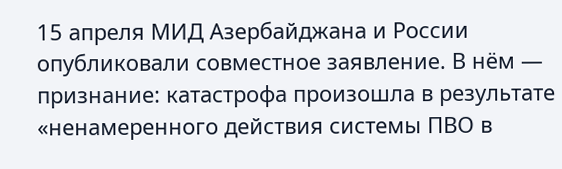15 апреля МИД Азербайджана и России опубликовали совместное заявление. В нём — признание: катастрофа произошла в результате «ненамеренного действия системы ПВО в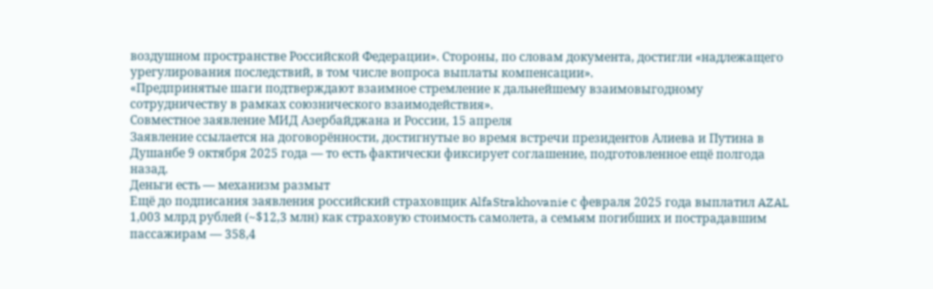воздушном пространстве Российской Федерации». Стороны, по словам документа, достигли «надлежащего урегулирования последствий, в том числе вопроса выплаты компенсации».
«Предпринятые шаги подтверждают взаимное стремление к дальнейшему взаимовыгодному сотрудничеству в рамках союзнического взаимодействия».
Совместное заявление МИД Азербайджана и России, 15 апреля
Заявление ссылается на договорённости, достигнутые во время встречи президентов Алиева и Путина в Душанбе 9 октября 2025 года — то есть фактически фиксирует соглашение, подготовленное ещё полгода назад.
Деньги есть — механизм размыт
Ещё до подписания заявления российский страховщик AlfaStrakhovanie с февраля 2025 года выплатил AZAL 1,003 млрд рублей (~$12,3 млн) как страховую стоимость самолета, а семьям погибших и пострадавшим пассажирам — 358,4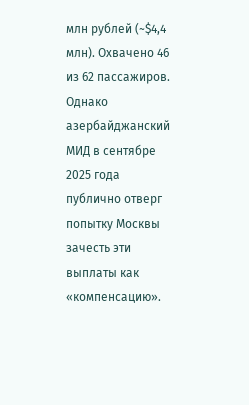млн рублей (~$4,4 млн). Охвачено 46 из 62 пассажиров.
Однако азербайджанский МИД в сентябре 2025 года публично отверг попытку Москвы зачесть эти выплаты как «компенсацию».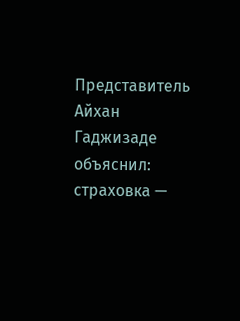Представитель Айхан Гаджизаде объяснил: страховка —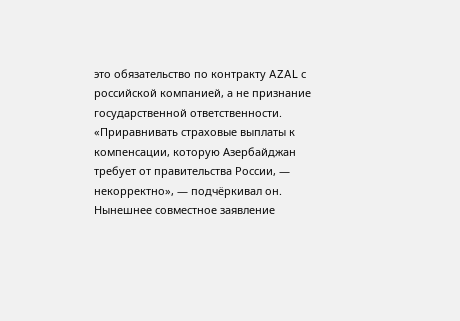это обязательство по контракту AZAL с российской компанией, а не признание государственной ответственности. «Приравнивать страховые выплаты к компенсации, которую Азербайджан требует от правительства России, — некорректно», — подчёркивал он.
Нынешнее совместное заявление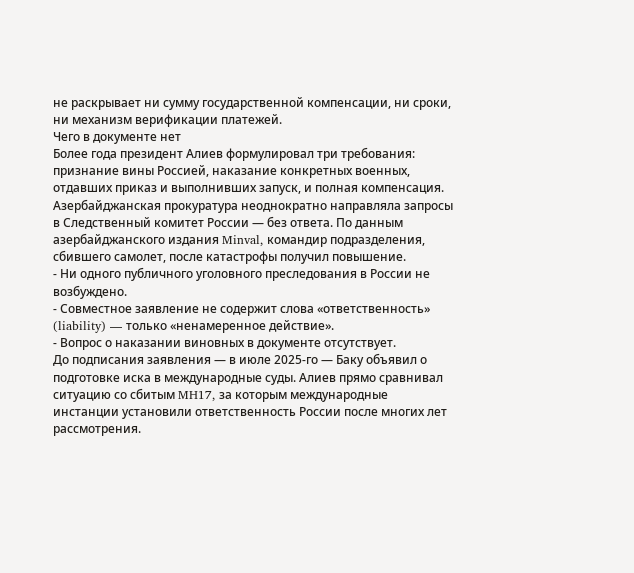не раскрывает ни сумму государственной компенсации, ни сроки, ни механизм верификации платежей.
Чего в документе нет
Более года президент Алиев формулировал три требования: признание вины Россией, наказание конкретных военных, отдавших приказ и выполнивших запуск, и полная компенсация. Азербайджанская прокуратура неоднократно направляла запросы в Следственный комитет России — без ответа. По данным азербайджанского издания Minval, командир подразделения, сбившего самолет, после катастрофы получил повышение.
- Ни одного публичного уголовного преследования в России не возбуждено.
- Совместное заявление не содержит слова «ответственность» (liability) — только «ненамеренное действие».
- Вопрос о наказании виновных в документе отсутствует.
До подписания заявления — в июле 2025-го — Баку объявил о подготовке иска в международные суды. Алиев прямо сравнивал ситуацию со сбитым MH17, за которым международные инстанции установили ответственность России после многих лет рассмотрения.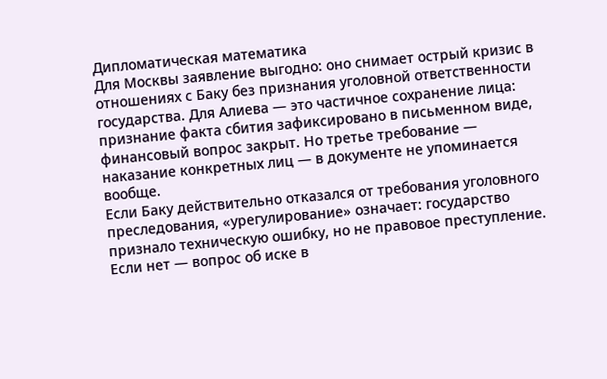Дипломатическая математика
Для Москвы заявление выгодно: оно снимает острый кризис в отношениях с Баку без признания уголовной ответственности государства. Для Алиева — это частичное сохранение лица: признание факта сбития зафиксировано в письменном виде, финансовый вопрос закрыт. Но третье требование — наказание конкретных лиц — в документе не упоминается вообще.
Если Баку действительно отказался от требования уголовного преследования, «урегулирование» означает: государство признало техническую ошибку, но не правовое преступление. Если нет — вопрос об иске в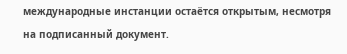международные инстанции остаётся открытым, несмотря на подписанный документ.